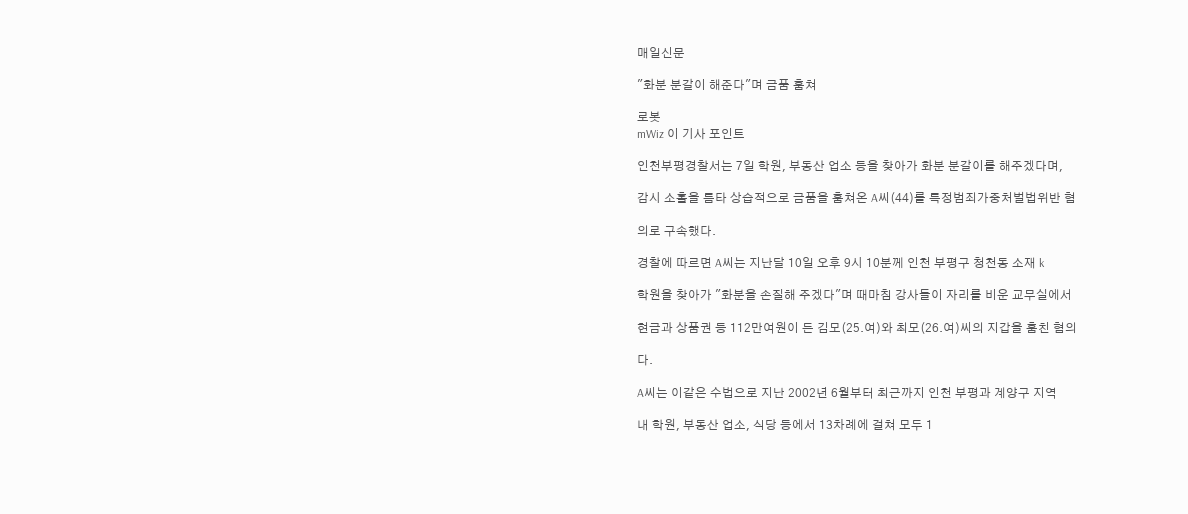매일신문

"화분 분갈이 해준다"며 금품 훔쳐

로봇
mWiz 이 기사 포인트

인천부평경찰서는 7일 학원, 부동산 업소 등을 찾아가 화분 분갈이를 해주겠다며,

감시 소홀을 틈타 상습적으로 금품을 훔쳐온 A씨(44)를 특정범죄가중처벌법위반 혐

의로 구속했다.

경찰에 따르면 A씨는 지난달 10일 오후 9시 10분께 인천 부평구 청천동 소재 k

학원을 찾아가 "화분을 손질해 주겠다"며 때마침 강사들이 자리를 비운 교무실에서

현금과 상품권 등 112만여원이 든 김모(25.여)와 최모(26.여)씨의 지갑을 훔친 혐의

다.

A씨는 이같은 수법으로 지난 2002년 6월부터 최근까지 인천 부평과 계양구 지역

내 학원, 부동산 업소, 식당 등에서 13차례에 걸쳐 모두 1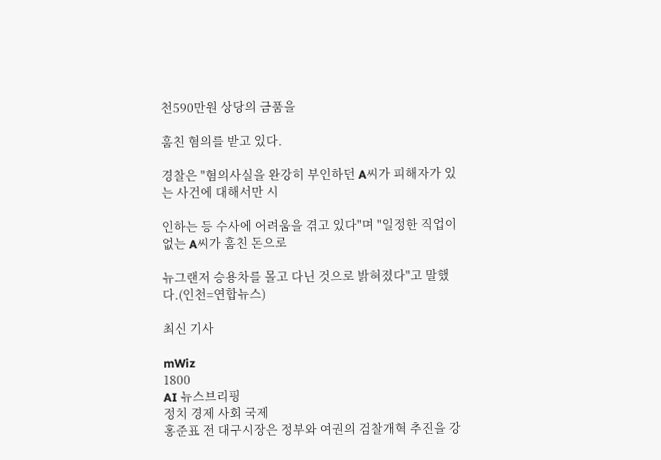천590만원 상당의 금품을

훔친 혐의를 받고 있다.

경찰은 "혐의사실을 완강히 부인하던 A씨가 피해자가 있는 사건에 대해서만 시

인하는 등 수사에 어려움을 겪고 있다"며 "일정한 직업이 없는 A씨가 훔친 돈으로

뉴그랜저 승용차를 몰고 다닌 것으로 밝혀졌다"고 말했다.(인천=연합뉴스)

최신 기사

mWiz
1800
AI 뉴스브리핑
정치 경제 사회 국제
홍준표 전 대구시장은 정부와 여권의 검찰개혁 추진을 강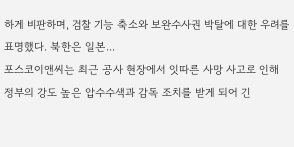하게 비판하며, 검찰 기능 축소와 보완수사권 박탈에 대한 우려를 표명했다. 북한은 일본...
포스코이앤씨는 최근 공사 현장에서 잇따른 사망 사고로 인해 정부의 강도 높은 압수수색과 감독 조치를 받게 되어 긴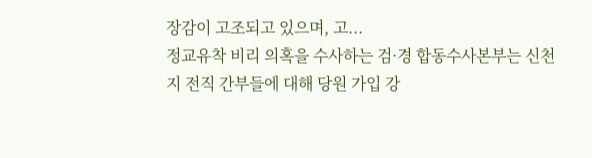장감이 고조되고 있으며, 고...
정교유착 비리 의혹을 수사하는 검·경 합동수사본부는 신천지 전직 간부들에 대해 당원 가입 강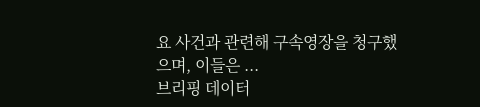요 사건과 관련해 구속영장을 청구했으며, 이들은 ...
브리핑 데이터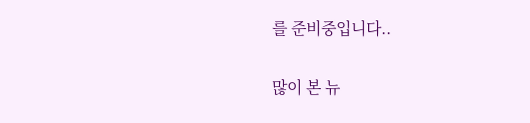를 준비중입니다..

많이 본 뉴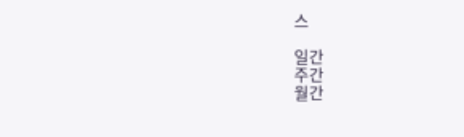스

일간
주간
월간